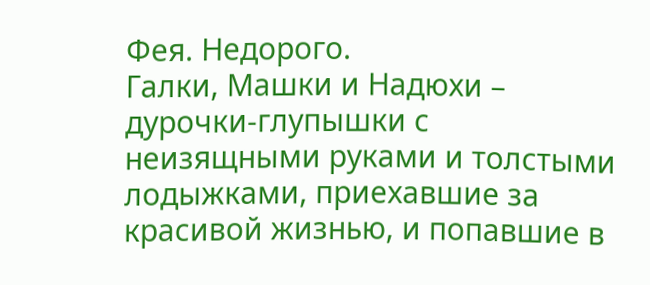Фея. Недорого.
Галки, Машки и Надюхи – дурочки-глупышки с неизящными руками и толстыми лодыжками, приехавшие за красивой жизнью, и попавшие в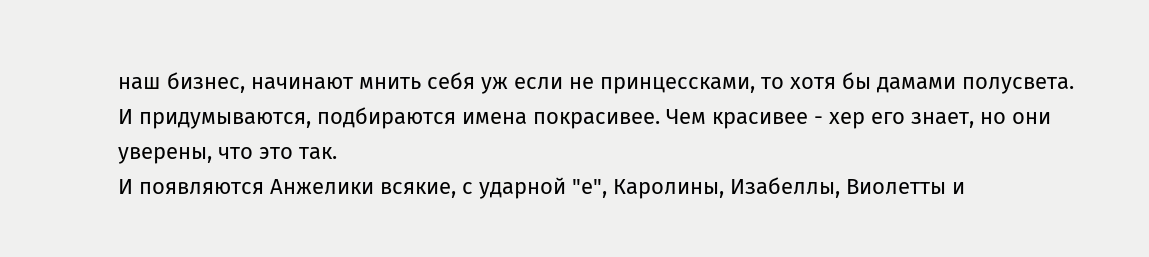наш бизнес, начинают мнить себя уж если не принцессками, то хотя бы дамами полусвета.
И придумываются, подбираются имена покрасивее. Чем красивее - хер его знает, но они уверены, что это так.
И появляются Анжелики всякие, с ударной "е", Каролины, Изабеллы, Виолетты и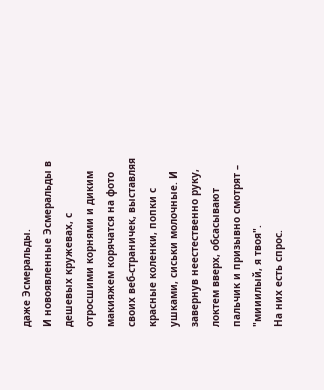даже Эсмеральды.
И новоявленные Эсмеральды в дешевых кружевах, с отросшими корнями и диким макияжем корячатся на фото своих веб-страничек, выставляя красные коленки, попки с ушками, сиськи молочные. И завернув неестественно руку, локтем вверх, обсасывают пальчик и призывно смотрят – "мииилый, я твоя".
На них есть спрос.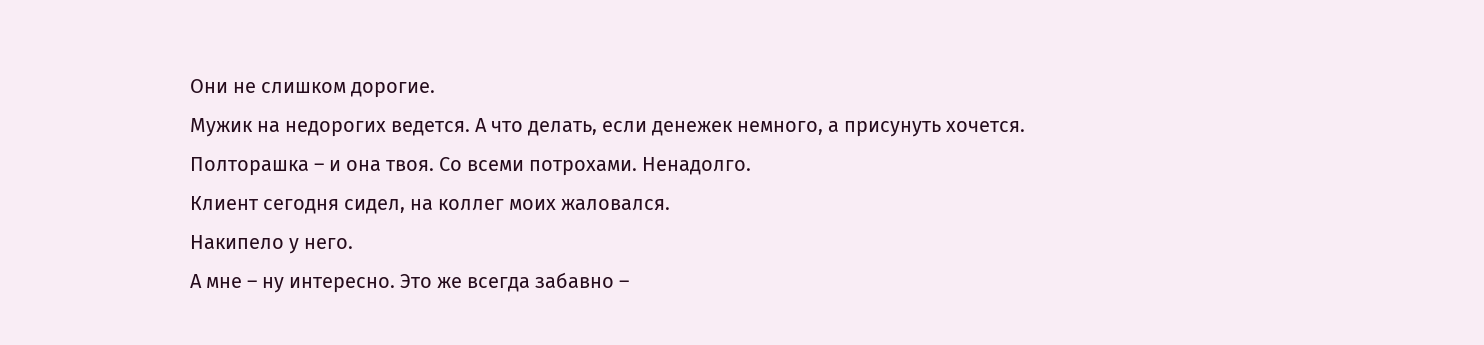Они не слишком дорогие.
Мужик на недорогих ведется. А что делать, если денежек немного, а присунуть хочется.
Полторашка – и она твоя. Со всеми потрохами. Ненадолго.
Клиент сегодня сидел, на коллег моих жаловался.
Накипело у него.
А мне – ну интересно. Это же всегда забавно –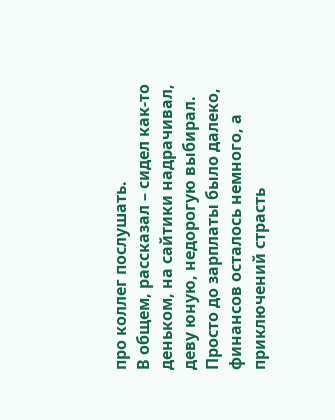про коллег послушать.
В общем, рассказал – сидел как-то деньком, на сайтики надрачивал, деву юную, недорогую выбирал. Просто до зарплаты было далеко, финансов осталось немного, а приключений страсть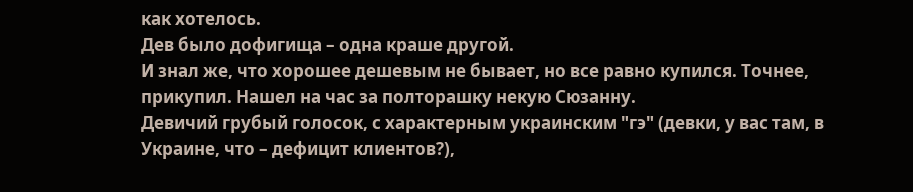как хотелось.
Дев было дофигища – одна краше другой.
И знал же, что хорошее дешевым не бывает, но все равно купился. Точнее, прикупил. Нашел на час за полторашку некую Сюзанну.
Девичий грубый голосок, с характерным украинским "гэ" (девки, у вас там, в Украине, что – дефицит клиентов?),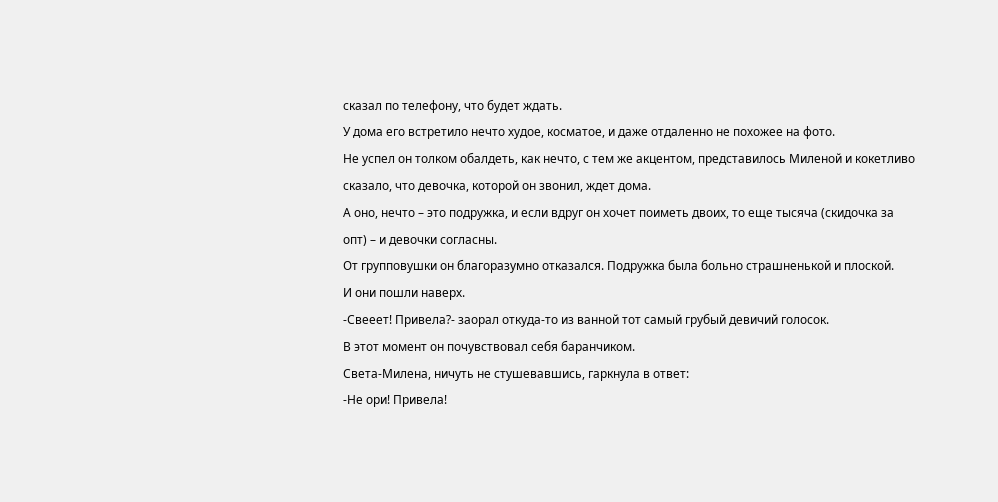сказал по телефону, что будет ждать.
У дома его встретило нечто худое, косматое, и даже отдаленно не похожее на фото.
Не успел он толком обалдеть, как нечто, с тем же акцентом, представилось Миленой и кокетливо сказало, что девочка, которой он звонил, ждет дома.
А оно, нечто – это подружка, и если вдруг он хочет поиметь двоих, то еще тысяча (скидочка за опт) – и девочки согласны.
От групповушки он благоразумно отказался. Подружка была больно страшненькой и плоской.
И они пошли наверх.
-Свееет! Привела?- заорал откуда-то из ванной тот самый грубый девичий голосок.
В этот момент он почувствовал себя баранчиком.
Света-Милена, ничуть не стушевавшись, гаркнула в ответ:
-Не ори! Привела!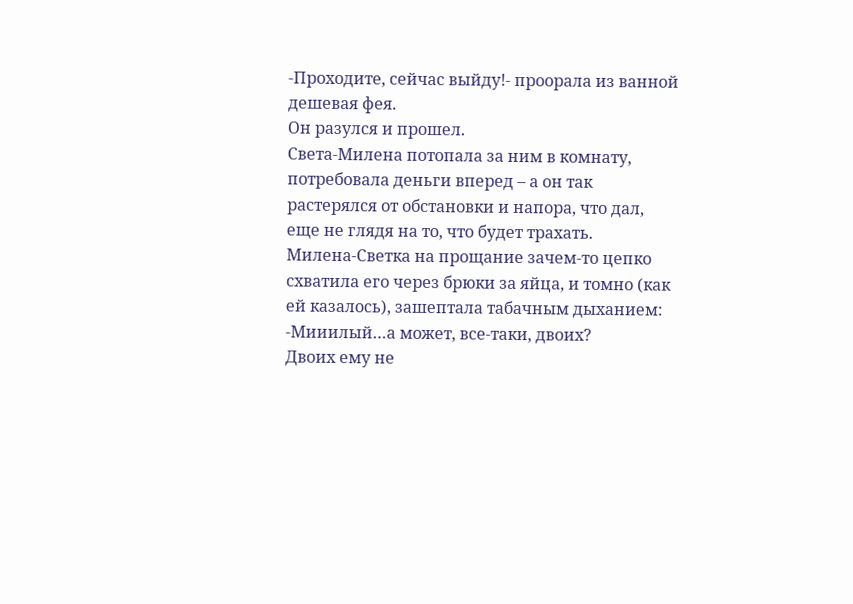-Проходите, сейчас выйду!- проорала из ванной дешевая фея.
Он разулся и прошел.
Света-Милена потопала за ним в комнату, потребовала деньги вперед – а он так растерялся от обстановки и напора, что дал, еще не глядя на то, что будет трахать.
Милена-Светка на прощание зачем-то цепко схватила его через брюки за яйца, и томно (как ей казалось), зашептала табачным дыханием:
-Мииилый…а может, все-таки, двоих?
Двоих ему не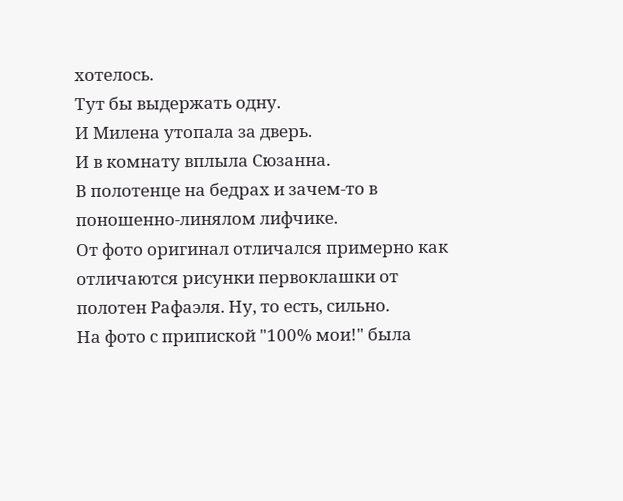хотелось.
Тут бы выдержать одну.
И Милена утопала за дверь.
И в комнату вплыла Сюзанна.
В полотенце на бедрах и зачем-то в поношенно-линялом лифчике.
От фото оригинал отличался примерно как отличаются рисунки первоклашки от полотен Рафаэля. Ну, то есть, сильно.
На фото с припиской "100% мои!" была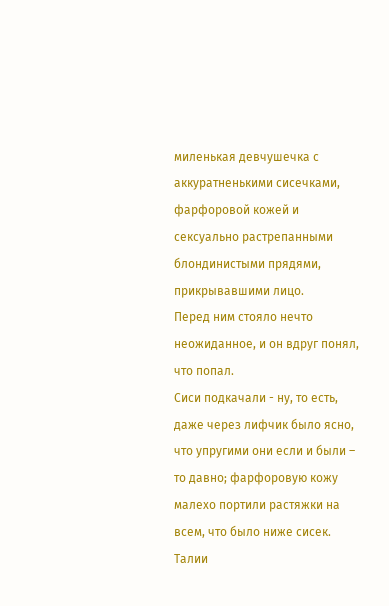миленькая девчушечка с аккуратненькими сисечками, фарфоровой кожей и сексуально растрепанными блондинистыми прядями, прикрывавшими лицо.
Перед ним стояло нечто неожиданное, и он вдруг понял, что попал.
Сиси подкачали - ну, то есть, даже через лифчик было ясно, что упругими они если и были – то давно; фарфоровую кожу малехо портили растяжки на всем, что было ниже сисек. Талии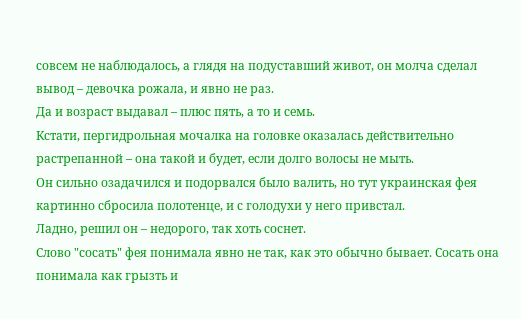совсем не наблюдалось, а глядя на подуставший живот, он молча сделал вывод – девочка рожала, и явно не раз.
Да и возраст выдавал – плюс пять, а то и семь.
Кстати, пергидрольная мочалка на головке оказалась действительно растрепанной – она такой и будет, если долго волосы не мыть.
Он сильно озадачился и подорвался было валить, но тут украинская фея картинно сбросила полотенце, и с голодухи у него привстал.
Ладно, решил он – недорого, так хоть соснет.
Слово "сосать" фея понимала явно не так, как это обычно бывает. Сосать она понимала как грызть и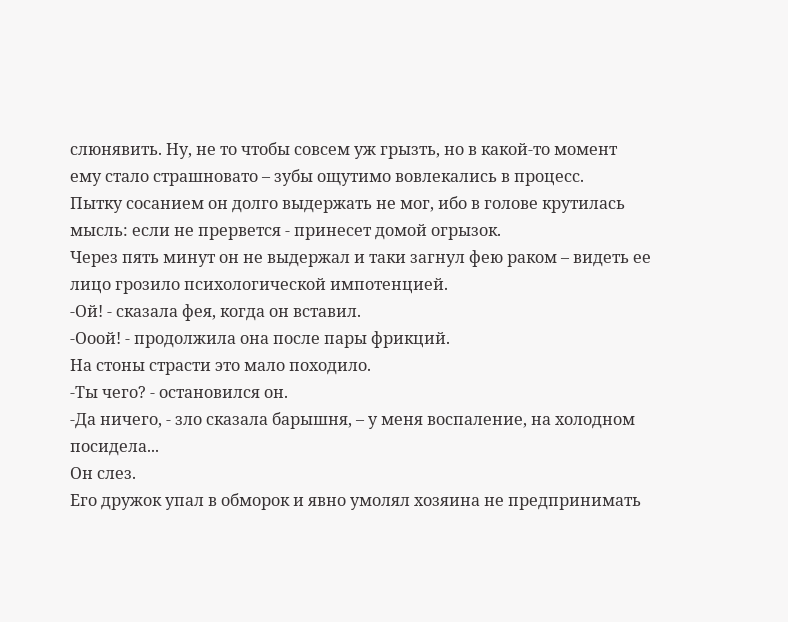слюнявить. Ну, не то чтобы совсем уж грызть, но в какой-то момент ему стало страшновато – зубы ощутимо вовлекались в процесс.
Пытку сосанием он долго выдержать не мог, ибо в голове крутилась мысль: если не прервется - принесет домой огрызок.
Через пять минут он не выдержал и таки загнул фею раком – видеть ее лицо грозило психологической импотенцией.
-Ой! - сказала фея, когда он вставил.
-Ооой! - продолжила она после пары фрикций.
На стоны страсти это мало походило.
-Ты чего? - остановился он.
-Да ничего, - зло сказала барышня, – у меня воспаление, на холодном посидела...
Он слез.
Его дружок упал в обморок и явно умолял хозяина не предпринимать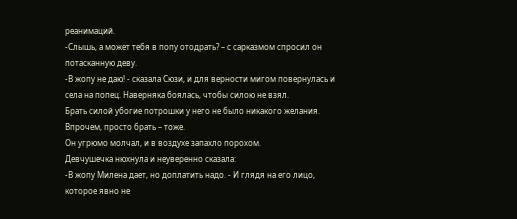реанимаций.
-Слышь, а может тебя в попу отодрать? – с сарказмом спросил он потасканную деву.
-В жопу не даю! - сказала Сюзи, и для верности мигом повернулась и села на попец. Наверняка боялась, чтобы силою не взял.
Брать силой убогие потрошки у него не было никакого желания. Впрочем, просто брать – тоже.
Он угрюмо молчал, и в воздухе запахло порохом.
Девчушечка нюхнула и неуверенно сказала:
-В жопу Милена дает, но доплатить надо. - И глядя на его лицо, которое явно не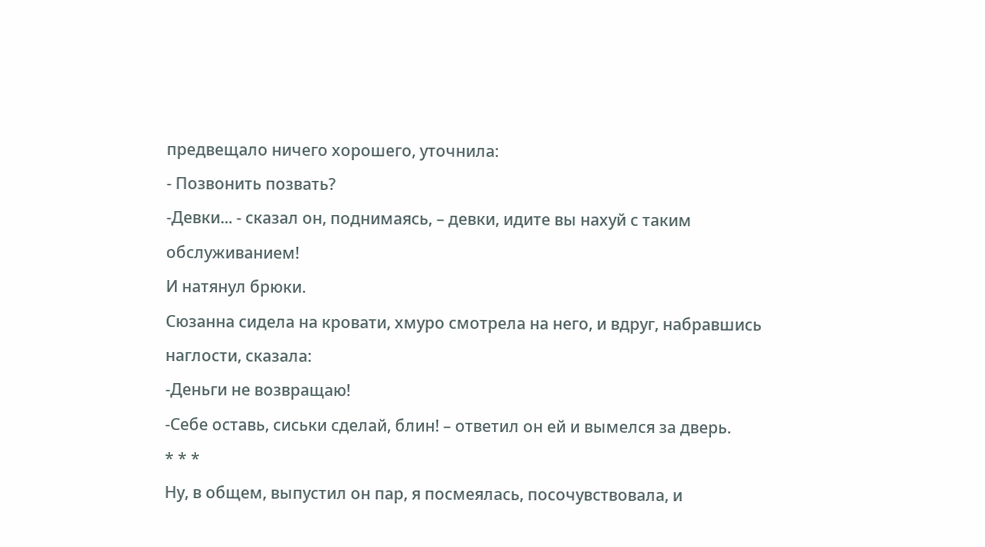предвещало ничего хорошего, уточнила:
- Позвонить позвать?
-Девки... - сказал он, поднимаясь, – девки, идите вы нахуй с таким обслуживанием!
И натянул брюки.
Сюзанна сидела на кровати, хмуро смотрела на него, и вдруг, набравшись наглости, сказала:
-Деньги не возвращаю!
-Себе оставь, сиськи сделай, блин! – ответил он ей и вымелся за дверь.
* * *
Ну, в общем, выпустил он пар, я посмеялась, посочувствовала, и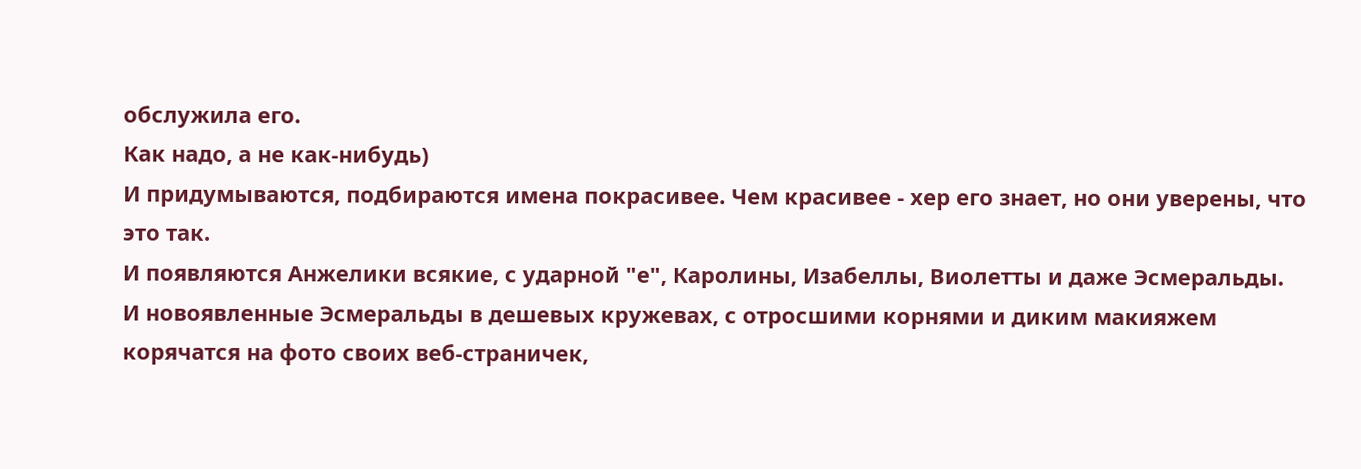обслужила его.
Как надо, а не как-нибудь)
И придумываются, подбираются имена покрасивее. Чем красивее - хер его знает, но они уверены, что это так.
И появляются Анжелики всякие, с ударной "е", Каролины, Изабеллы, Виолетты и даже Эсмеральды.
И новоявленные Эсмеральды в дешевых кружевах, с отросшими корнями и диким макияжем корячатся на фото своих веб-страничек,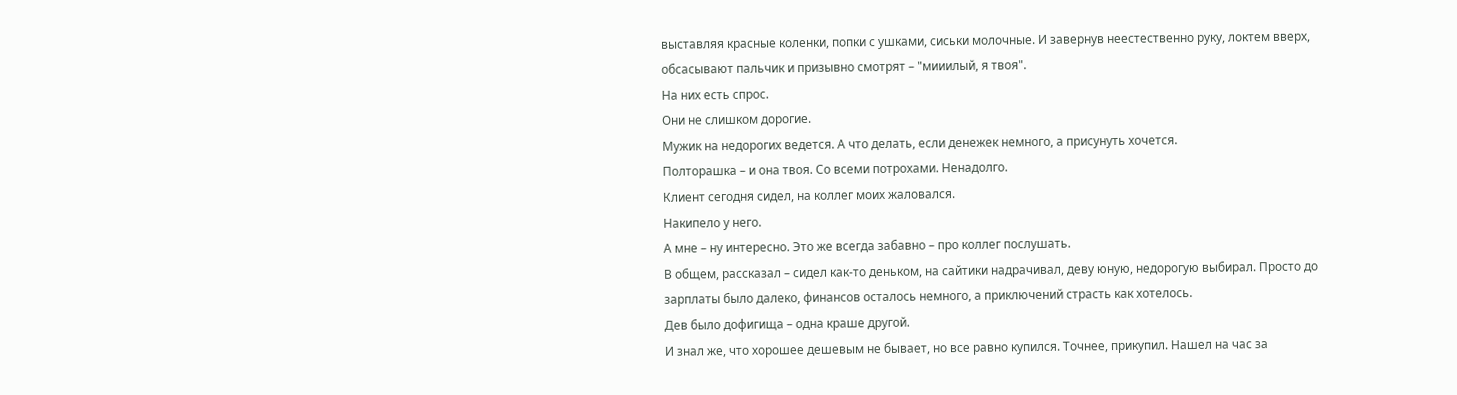выставляя красные коленки, попки с ушками, сиськи молочные. И завернув неестественно руку, локтем вверх, обсасывают пальчик и призывно смотрят – "мииилый, я твоя".
На них есть спрос.
Они не слишком дорогие.
Мужик на недорогих ведется. А что делать, если денежек немного, а присунуть хочется.
Полторашка – и она твоя. Со всеми потрохами. Ненадолго.
Клиент сегодня сидел, на коллег моих жаловался.
Накипело у него.
А мне – ну интересно. Это же всегда забавно – про коллег послушать.
В общем, рассказал – сидел как-то деньком, на сайтики надрачивал, деву юную, недорогую выбирал. Просто до зарплаты было далеко, финансов осталось немного, а приключений страсть как хотелось.
Дев было дофигища – одна краше другой.
И знал же, что хорошее дешевым не бывает, но все равно купился. Точнее, прикупил. Нашел на час за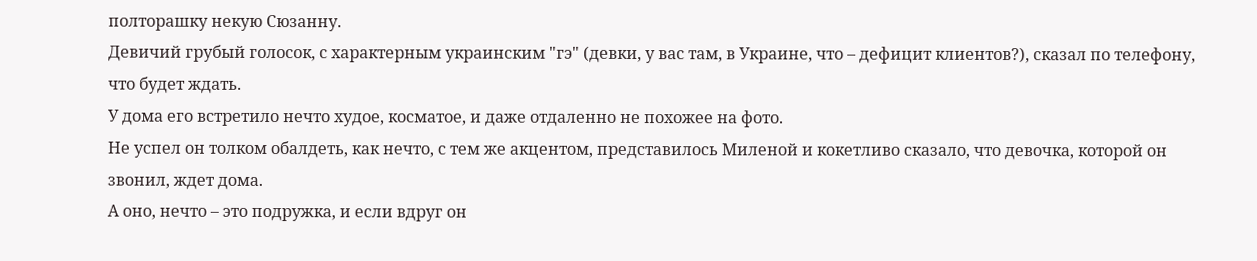полторашку некую Сюзанну.
Девичий грубый голосок, с характерным украинским "гэ" (девки, у вас там, в Украине, что – дефицит клиентов?), сказал по телефону, что будет ждать.
У дома его встретило нечто худое, косматое, и даже отдаленно не похожее на фото.
Не успел он толком обалдеть, как нечто, с тем же акцентом, представилось Миленой и кокетливо сказало, что девочка, которой он звонил, ждет дома.
А оно, нечто – это подружка, и если вдруг он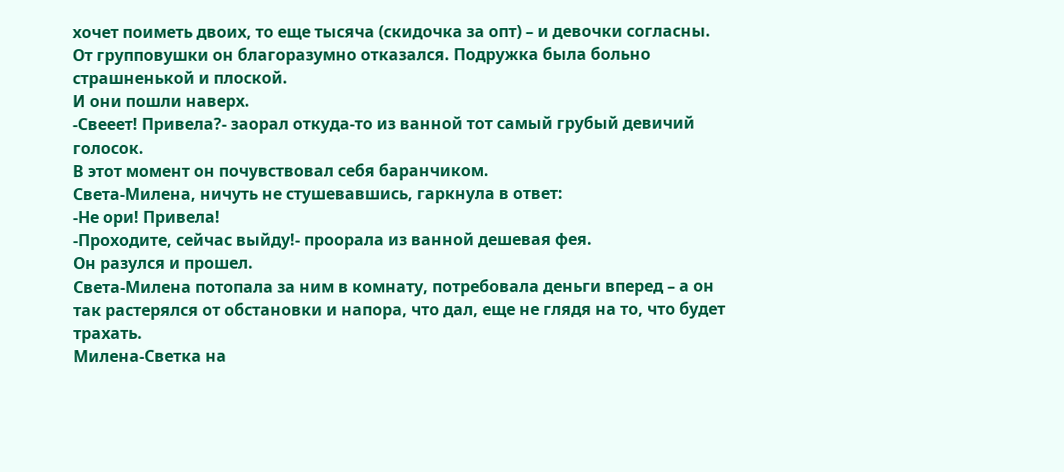хочет поиметь двоих, то еще тысяча (скидочка за опт) – и девочки согласны.
От групповушки он благоразумно отказался. Подружка была больно страшненькой и плоской.
И они пошли наверх.
-Свееет! Привела?- заорал откуда-то из ванной тот самый грубый девичий голосок.
В этот момент он почувствовал себя баранчиком.
Света-Милена, ничуть не стушевавшись, гаркнула в ответ:
-Не ори! Привела!
-Проходите, сейчас выйду!- проорала из ванной дешевая фея.
Он разулся и прошел.
Света-Милена потопала за ним в комнату, потребовала деньги вперед – а он так растерялся от обстановки и напора, что дал, еще не глядя на то, что будет трахать.
Милена-Светка на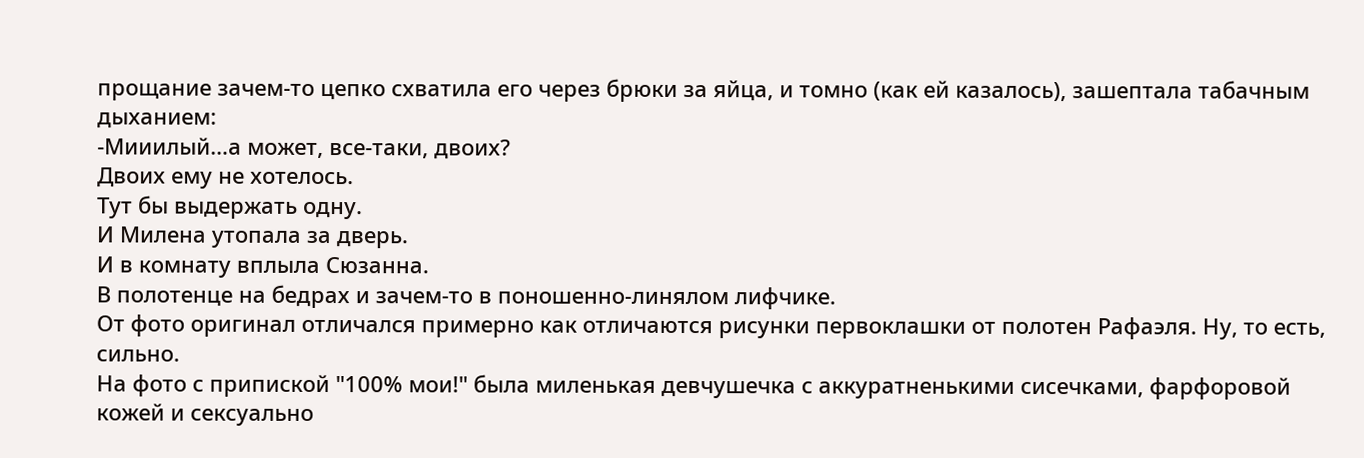прощание зачем-то цепко схватила его через брюки за яйца, и томно (как ей казалось), зашептала табачным дыханием:
-Мииилый…а может, все-таки, двоих?
Двоих ему не хотелось.
Тут бы выдержать одну.
И Милена утопала за дверь.
И в комнату вплыла Сюзанна.
В полотенце на бедрах и зачем-то в поношенно-линялом лифчике.
От фото оригинал отличался примерно как отличаются рисунки первоклашки от полотен Рафаэля. Ну, то есть, сильно.
На фото с припиской "100% мои!" была миленькая девчушечка с аккуратненькими сисечками, фарфоровой кожей и сексуально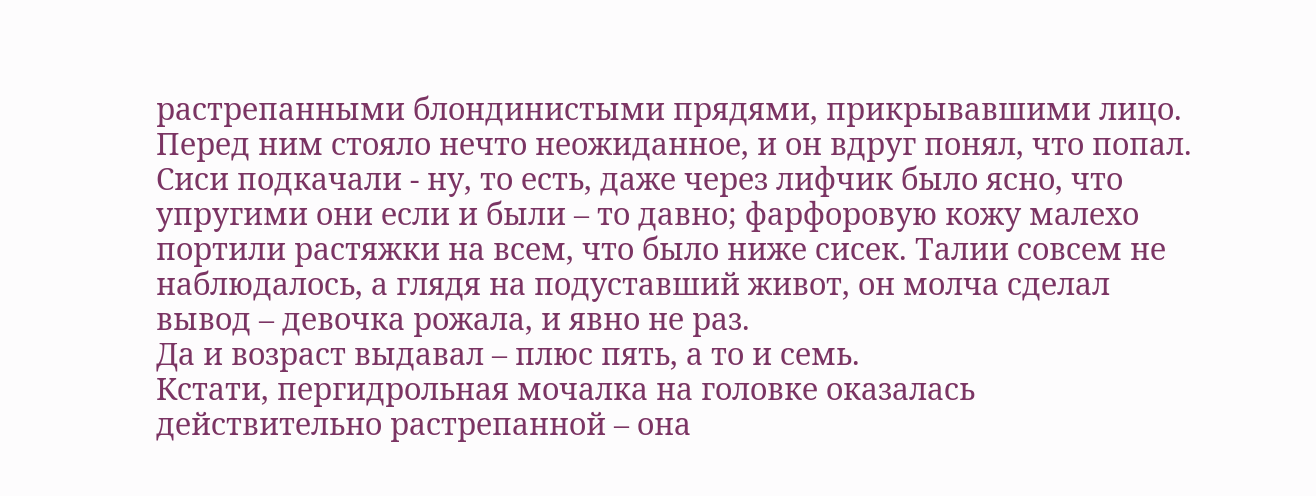растрепанными блондинистыми прядями, прикрывавшими лицо.
Перед ним стояло нечто неожиданное, и он вдруг понял, что попал.
Сиси подкачали - ну, то есть, даже через лифчик было ясно, что упругими они если и были – то давно; фарфоровую кожу малехо портили растяжки на всем, что было ниже сисек. Талии совсем не наблюдалось, а глядя на подуставший живот, он молча сделал вывод – девочка рожала, и явно не раз.
Да и возраст выдавал – плюс пять, а то и семь.
Кстати, пергидрольная мочалка на головке оказалась действительно растрепанной – она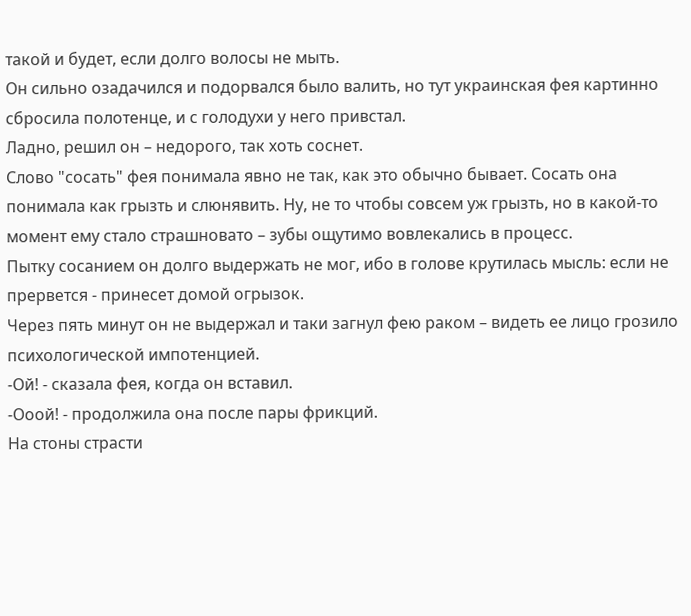такой и будет, если долго волосы не мыть.
Он сильно озадачился и подорвался было валить, но тут украинская фея картинно сбросила полотенце, и с голодухи у него привстал.
Ладно, решил он – недорого, так хоть соснет.
Слово "сосать" фея понимала явно не так, как это обычно бывает. Сосать она понимала как грызть и слюнявить. Ну, не то чтобы совсем уж грызть, но в какой-то момент ему стало страшновато – зубы ощутимо вовлекались в процесс.
Пытку сосанием он долго выдержать не мог, ибо в голове крутилась мысль: если не прервется - принесет домой огрызок.
Через пять минут он не выдержал и таки загнул фею раком – видеть ее лицо грозило психологической импотенцией.
-Ой! - сказала фея, когда он вставил.
-Ооой! - продолжила она после пары фрикций.
На стоны страсти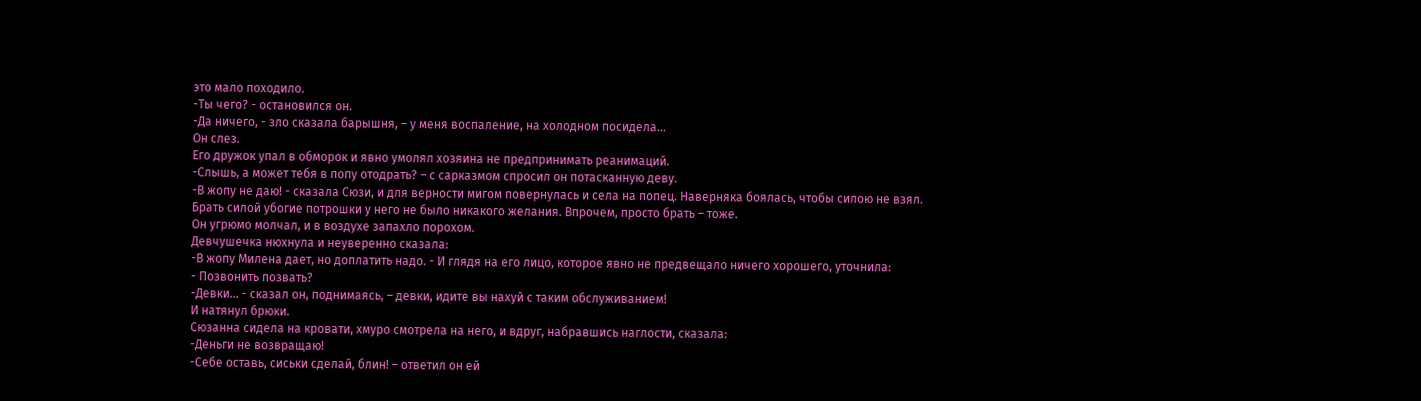это мало походило.
-Ты чего? - остановился он.
-Да ничего, - зло сказала барышня, – у меня воспаление, на холодном посидела...
Он слез.
Его дружок упал в обморок и явно умолял хозяина не предпринимать реанимаций.
-Слышь, а может тебя в попу отодрать? – с сарказмом спросил он потасканную деву.
-В жопу не даю! - сказала Сюзи, и для верности мигом повернулась и села на попец. Наверняка боялась, чтобы силою не взял.
Брать силой убогие потрошки у него не было никакого желания. Впрочем, просто брать – тоже.
Он угрюмо молчал, и в воздухе запахло порохом.
Девчушечка нюхнула и неуверенно сказала:
-В жопу Милена дает, но доплатить надо. - И глядя на его лицо, которое явно не предвещало ничего хорошего, уточнила:
- Позвонить позвать?
-Девки... - сказал он, поднимаясь, – девки, идите вы нахуй с таким обслуживанием!
И натянул брюки.
Сюзанна сидела на кровати, хмуро смотрела на него, и вдруг, набравшись наглости, сказала:
-Деньги не возвращаю!
-Себе оставь, сиськи сделай, блин! – ответил он ей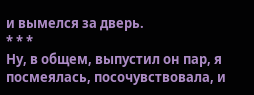и вымелся за дверь.
* * *
Ну, в общем, выпустил он пар, я посмеялась, посочувствовала, и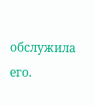обслужила его.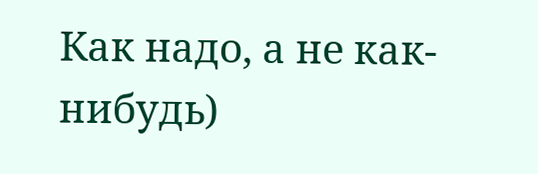Как надо, а не как-нибудь)